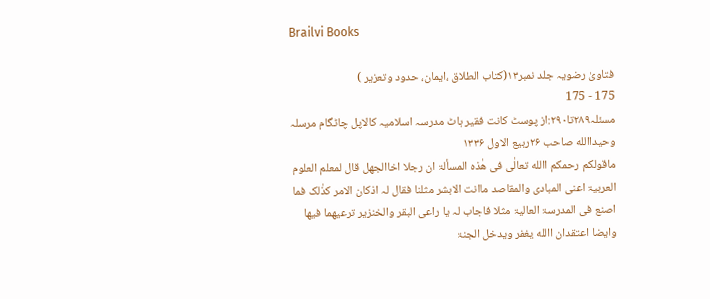Brailvi Books

فتاویٰ رضویہ جلد نمبر۱۳(کتاب الطلاق ،ایمان، حدود وتعزیر )
175 - 175
مسئلہ۲۸۹تا۲۹۰:از پوسٹ کانت فقیر ہاٹ مدرسہ اسلامیہ کالاپل چاٹگام مرسلہ وحیداالله صاحب ۲۶ربیع الاول ۱۳۳۶
ماقولکم رحمکم االله تعالٰی فی ھٰذہ المسألۃ ان رجلا اخاالجھل قال لمعلم العلوم العربیۃ اعنی المبادی والمقاصد ماانت الابشر مثلنا فقال لہ اذکان الامر کذٰلک فما اصنع فی المدرسۃ العالیۃ مثلا فاجاب لہ یا راعی البقر والخنزیر ترعیھما فیھا وایضا اعتقدان االله یغفر ویدخل الجنۃ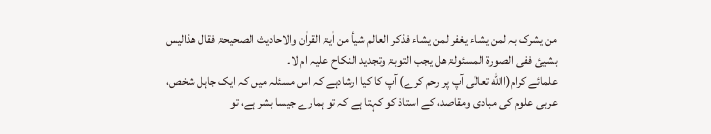من یشرک بہ لمن یشاء یغفر لمن یشاء فذکر العالم شیأ من اٰیۃ القراٰن والاحادیث الصحیحۃ فقال ھذالیس بشیئ ففی الصورۃ المسئولۃ ھل یجب التوبۃ وتجدید النکاح علیہ ام لا۔
علمائے کرام(االله تعالٰی آپ پر رحم کرے) آپ کا کیا ارشادہے کہ اس مسئلہ میں کہ ایک جاہل شخص، عربی علوم کی مبادی ومقاصد، کے استاذ کو کہتا ہے کہ تو ہمارے جیسا بشر ہے، تو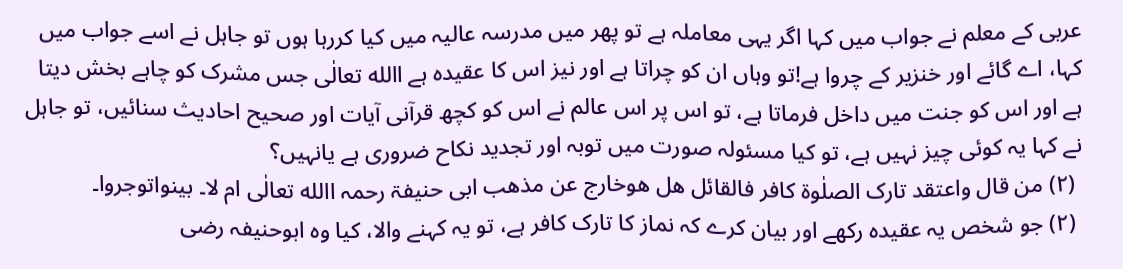عربی کے معلم نے جواب میں کہا اگر یہی معاملہ ہے تو پھر میں مدرسہ عالیہ میں کیا کررہا ہوں تو جاہل نے اسے جواب میں کہا، اے گائے اور خنزیر کے چروا ہے!تو وہاں ان کو چراتا ہے اور نیز اس کا عقیدہ ہے االله تعالٰی جس مشرک کو چاہے بخش دیتا ہے اور اس کو جنت میں داخل فرماتا ہے، تو اس پر اس عالم نے اس کو کچھ قرآنی آیات اور صحیح احادیث سنائیں، تو جاہل نے کہا یہ کوئی چیز نہیں ہے، تو کیا مسئولہ صورت میں توبہ اور تجدید نکاح ضروری ہے یانہیں؟
 (۲) من قال واعتقد تارک الصلٰوۃ کافر فالقائل ھل ھوخارج عن مذھب ابی حنیفۃ رحمہ االله تعالٰی ام لا۔ بینواتوجروا۔
 (۲) جو شخص یہ عقیدہ رکھے اور بیان کرے کہ نماز کا تارک کافر ہے، تو یہ کہنے والا، کیا وہ ابوحنیفہ رضی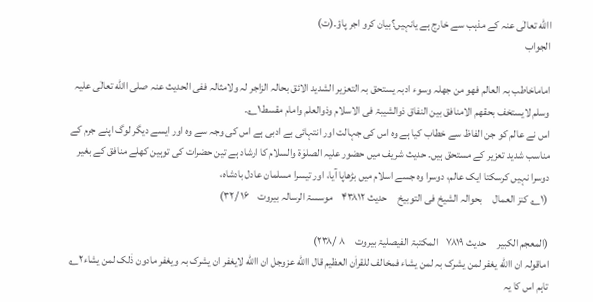االله تعالٰی عنہ کے مذہب سے خارج ہے یانہیں؟بیان کرو اجر پاؤ۔(ت)
الجواب

اماماخاطب بہ العالم فھو من جھلہ وسوء ادبہ یستحق بہ التعزیر الشدید الائق بحالہ الزاجر لہ ولامثالہ ففی الحدیث عنہ صلی االله تعالٰی علیہ وسلم لایستخف بحقھم الامنافق بین النفاق ذوالشیبۃ فی الاسلام وذوالعلم وامام مقسط۱؎۔
اس نے عالم کو جن الفاظ سے خطاب کیا ہے وہ اس کی جہالت اور انتہائی بے ادبی ہے اس کی وجہ سے وہ اور ایسے دیگر لوگ اپنے جرم کے مناسب شدید تعزیر کے مستحق ہیں۔ حدیث شریف میں حضور علیہ الصلوٰۃ والسلام کا ارشاد ہے تین حضرات کی توہین کھلے منافق کے بغیر دوسرا نہیں کرسکتا ایک عالم، دوسرا وہ جسے اسلام میں بڑھاپا آیا، اور تیسرا مسلمان عادل بادشاہ،
 (۱؎ کنز العمال     بحوالہ الشیخ فی التوبیخ     حدیث ۴۳۸۱۲    موسسۃ الرسالہ بیروت    ۱۶ /۳۲)

(المعجم الکبیر     حدیث ۷۸۱۹    المکتبۃ الفیصلیۃ بیروت     ۸ /۲۳۸)
اماقولہ ان االله یغفر لمن یشرک بہ لمن یشاء فمخالف للقراٰن العظیم قال االله عزوجل ان االله لایغفر ان یشرک بہ ویغفر مادون ذٰلک لمن یشاء۲؎
تاہم اس کا یہ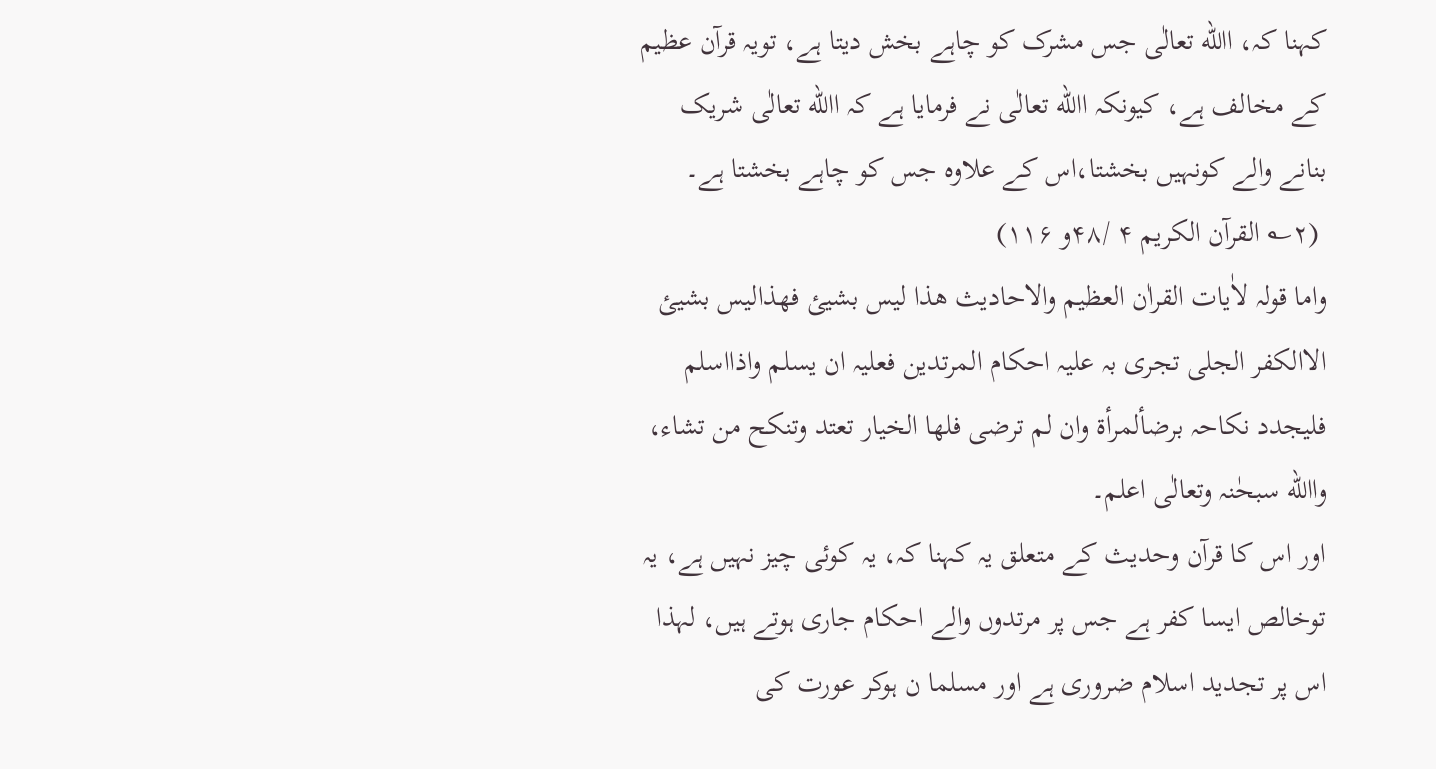کہنا کہ، االله تعالٰی جس مشرک کو چاہے بخش دیتا ہے، تویہ قرآن عظیم کے مخالف ہے، کیونکہ االله تعالٰی نے فرمایا ہے کہ االله تعالٰی شریک بنانے والے کونہیں بخشتا،اس کے علاوہ جس کو چاہے بخشتا ہے۔
 (۲؎ القرآن الکریم ۴ /۴۸و ۱۱۶)
واما قولہ لاٰیات القراٰن العظیم والاحادیث ھذا لیس بشیئ فھذالیس بشیئ الاالکفر الجلی تجری بہ علیہ احکام المرتدین فعلیہ ان یسلم واذااسلم فلیجدد نکاحہ برضألمرأۃ وان لم ترضی فلھا الخیار تعتد وتنکح من تشاء، واالله سبحٰنہ وتعالٰی اعلم۔
اور اس کا قرآن وحدیث کے متعلق یہ کہنا کہ، یہ کوئی چیز نہیں ہے، یہ توخالص ایسا کفر ہے جس پر مرتدوں والے احکام جاری ہوتے ہیں، لہذا اس پر تجدید اسلام ضروری ہے اور مسلما ن ہوکر عورت کی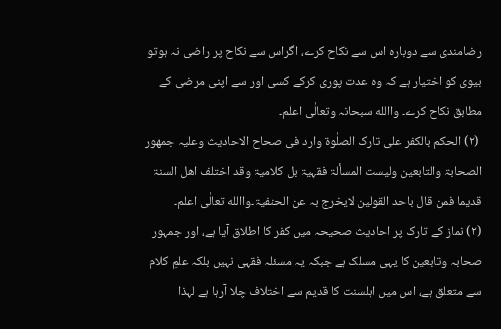رضامندی سے دوبارہ اس سے نکاح کرے، اگراس سے نکاح پر راضی نہ ہوتو بیوی کو اختیار ہے کہ وہ عدت پوری کرکے کسی اور سے اپنی مرضی کے مطابق نکاح کرے۔ واالله سبحانہ وتعالٰی اعلم۔
 (۲) الحکم بالکفر علی تارک الصلٰوۃ وارد فی صحاح الاحادیث وعلیہ جمھور الصحابۃ والتابعین ولیست المسألۃ فقہیۃ بل کلامیۃ وقد اختلف اھل السنۃ قدیما فمن قال باحد القولین لایخرج بہ عن الحنفیۃ۔واالله تعالٰی اعلم۔
(۲) نماز کے تارک پر احادیث صحیحہ میں کفر کا اطلاق آیا ہے، اور جمہور صحابہ وتابعین کا یہی مسلک ہے جبکہ یہ مسئلہ فقہی نہیں بلکہ علمِ کلام سے متعلق ہے، اس میں اہلسنت کا قدیم سے اختلاف چلا آرہا ہے لہذا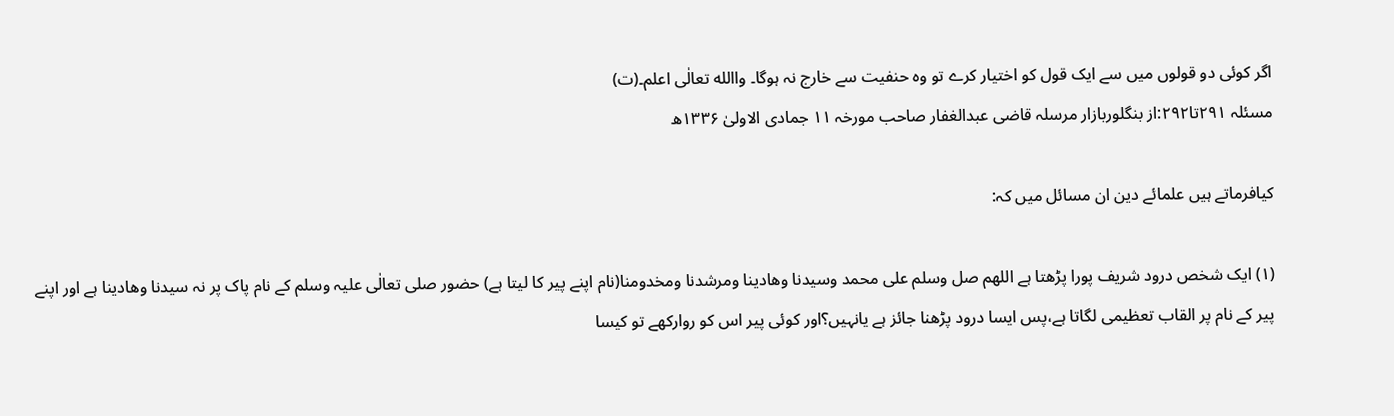اگر کوئی دو قولوں میں سے ایک قول کو اختیار کرے تو وہ حنفیت سے خارج نہ ہوگا۔ واالله تعالٰی اعلم۔(ت)
مسئلہ ۲۹۱تا۲۹۲:از بنگلوربازار مرسلہ قاضی عبدالغفار صاحب مورخہ ۱۱ جمادی الاولیٰ ۱۳۳۶ھ

کیافرماتے ہیں علمائے دین ان مسائل میں کہ:

(۱) ایک شخص درود شریف پورا پڑھتا ہے اللھم صل وسلم علی محمد وسیدنا وھادینا ومرشدنا ومخدومنا(نام اپنے پیر کا لیتا ہے) حضور صلی تعالٰی علیہ وسلم کے نام پاک پر نہ سیدنا وھادینا ہے اور اپنے پیر کے نام پر القاب تعظیمی لگاتا ہے،پس ایسا درود پڑھنا جائز ہے یانہیں؟اور کوئی پیر اس کو روارکھے تو کیسا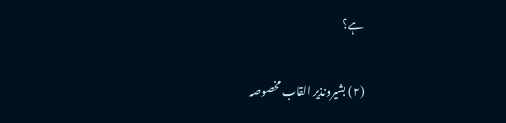ہے؟

(۲) بشیرونذیر القاب مخصوصہ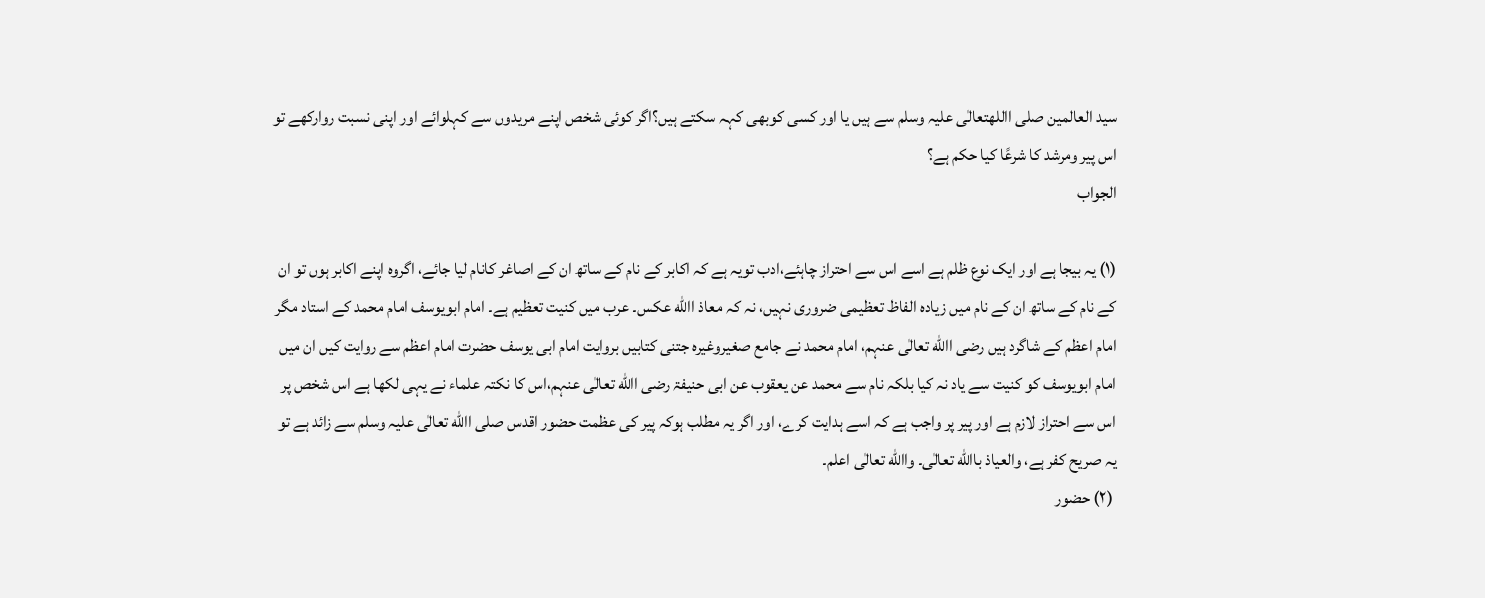سید العالمین صلی االلهتعالٰی علیہ وسلم سے ہیں یا اور کسی کوبھی کہہ سکتے ہیں؟اگر کوئی شخص اپنے مریدوں سے کہلوائے اور اپنی نسبت روارکھے تو اس پیر ومرشد کا شرعًا کیا حکم ہے؟
الجواب

(۱) یہ بیجا ہے اور ایک نوع ظلم ہے اسے اس سے احتراز چاہئے،ادب تویہ ہے کہ اکابر کے نام کے ساتھ ان کے اصاغر کانام لیا جائے، اگروہ اپنے اکابر ہوں تو ان کے نام کے ساتھ ان کے نام میں زیادہ الفاظ تعظیمی ضروری نہیں، نہ کہ معاذ االله عکس۔ عرب میں کنیت تعظیم ہے۔ امام ابویوسف امام محمد کے استاد مگر امام اعظم کے شاگرد ہیں رضی االله تعالٰی عنہم، امام محمد نے جامع صغیروغیرہ جتنی کتابیں بروایت امام ابی یوسف حضرت امام اعظم سے روایت کیں ان میں امام ابویوسف کو کنیت سے یاد نہ کیا بلکہ نام سے محمد عن یعقوب عن ابی حنیفۃ رضی االله تعالٰی عنہم،اس کا نکتہ علماء نے یہی لکھا ہے اس شخص پر اس سے احتراز لازم ہے اور پیر پر واجب ہے کہ اسے ہدایت کرے، اور اگر یہ مطلب ہوکہ پیر کی عظمت حضور اقدس صلی االله تعالٰی علیہ وسلم سے زائد ہے تو یہ صریح کفر ہے، والعیاذ باالله تعالٰی۔ واالله تعالٰی اعلم۔
 (۲) حضور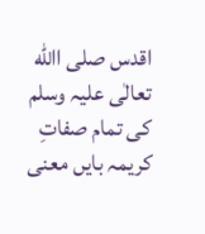اقدس صلی االله تعالٰی علیہ وسلم کی تمام صفاتِ کریمہ بایں معنی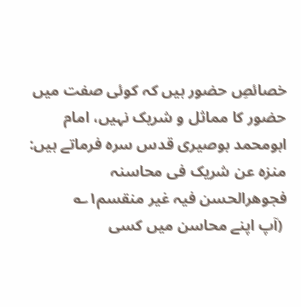خصائصِ حضور ہیں کہ کوئی صفت میں حضور کا مماثل و شریک نہیں، امام ابومحمد بوصیری قدس سرہ فرماتے ہیں:
منزہ عن شریک فی محاسنہ     فجوھرالحسن فیہ غیر منقسم۱؎
 (آپ اپنے محاسن میں کسی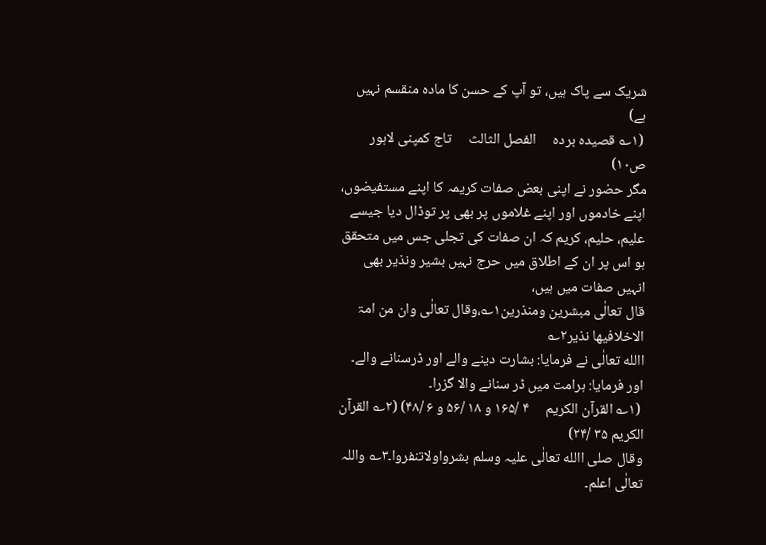شریک سے پاک ہیں، تو آپ کے حسن کا مادہ منقسم نہیں ہے)
 (۱؎ قصیدہ بردہ     الفصل الثالث     تاج کمپنی لاہور     ص۱۰)
مگر حضور نے اپنی بعض صفات کریمہ کا اپنے مستفیضوں، اپنے خادموں اور اپنے غلاموں پر بھی پر توڈال دیا جیسے علیم، حلیم، کریم کہ ان صفات کی تجلی جس میں متحقق ہو اس پر ان کے اطلاق میں حرج نہیں بشیر ونذیر بھی انہیں صفات میں ہیں،
قال تعالٰی مبشرین ومنذرین۱؎،وقال تعالٰی وان من امۃ الاخلافیھا نذیر۲؎
االله تعالٰی نے فرمایا: بشارت دینے والے اور ڈرسنانے والے۔ اور فرمایا: ہرامت میں ڈر سنانے والا گزرا۔
 (۱؎ القرآن الکریم     ۴ /۱۶۵ و ۱۸ /۵۶ و ۶ /۴۸) (۲؎ القرآن الکریم ۳۵ /۲۴)
وقال صلی االله تعالٰی علیہ وسلم بشرواولاتنفروا۔۳؎ واللہ تعالٰی اعلم۔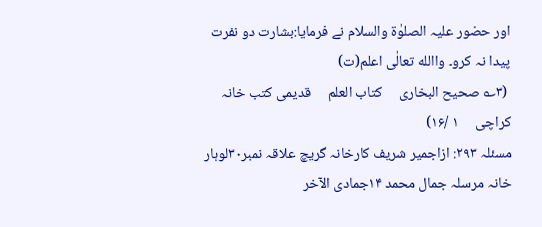اور حضور علیہ الصلوٰۃ والسلام نے فرمایا:بشارت دو نفرت پیدا نہ کرو۔ واالله تعالٰی اعلم(ت)
 (۳؎ صحیح البخاری     کتاب العلم     قدیمی کتب خانہ کراچی     ۱ /۱۶)
مسئلہ ۲۹۳: ازاجمیر شریف کارخانہ گریچ علاقہ نمبر۳۰لوہار خانہ مرسلہ جمال محمد ۱۴جمادی الآخر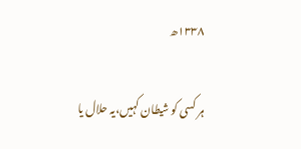۱۳۳۸ھ

ہر کسی کو شیطان کہیں،یہ حلال یا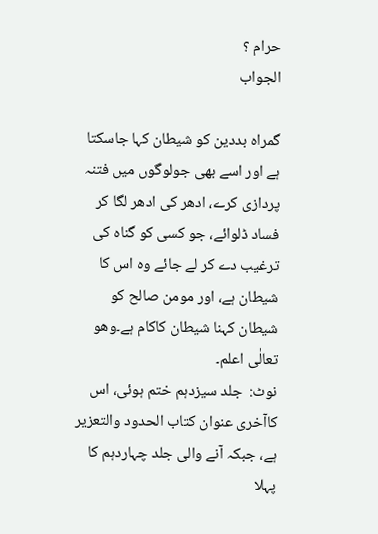حرام ؟
الجواب

گمراہ بددین کو شیطان کہا جاسکتا ہے اور اسے بھی جولوگوں میں فتنہ پردازی کرے، ادھر کی ادھر لگا کر فساد ڈلوائے، جو کسی کو گناہ کی ترغیب دے کر لے جائے وہ اس کا شیطان ہے، اور مومن صالح کو شیطان کہنا شیطان کاکام ہے۔وھو تعالٰی اعلم۔
نوٹ:  جلد سیزدہم ختم ہوئی، اس کاآخری عنوان کتاب الحدود والتعزیر ہے، جبکہ آنے والی جلد چہاردہم کا پہلا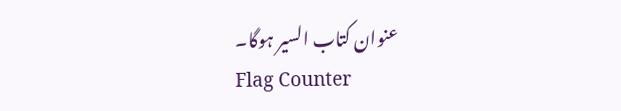عنوان کتاب السیر ہوگا۔
Flag Counter